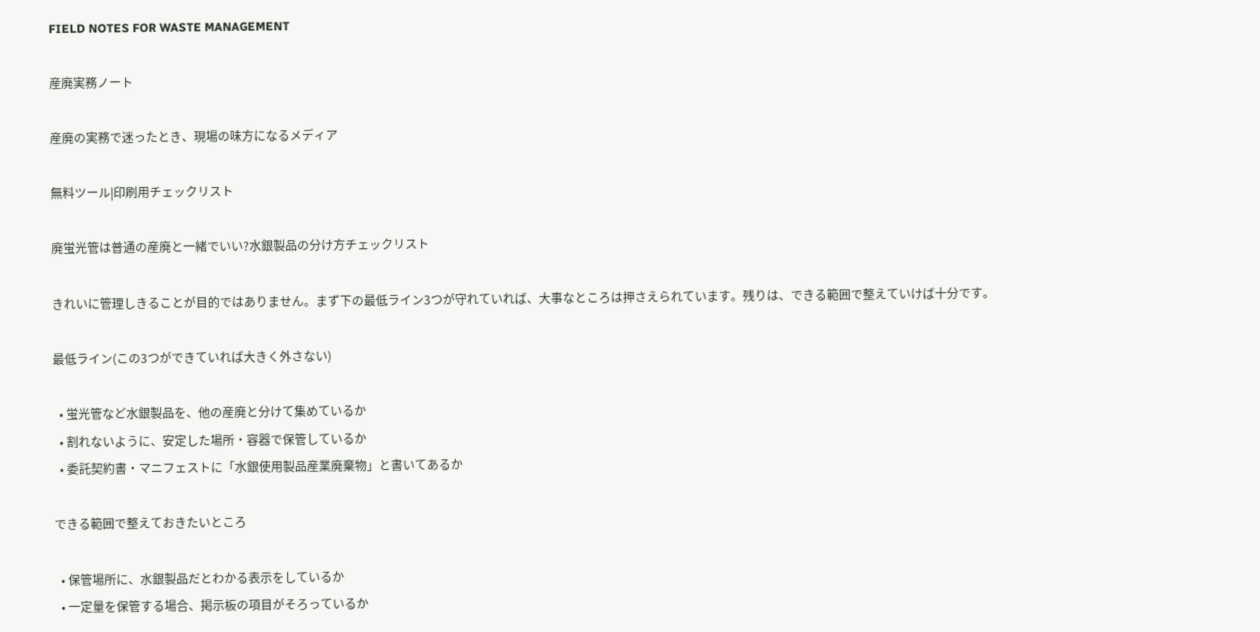FIELD NOTES FOR WASTE MANAGEMENT

産廃実務ノート

産廃の実務で迷ったとき、現場の味方になるメディア

無料ツール|印刷用チェックリスト

廃蛍光管は普通の産廃と一緒でいい?水銀製品の分け方チェックリスト

きれいに管理しきることが目的ではありません。まず下の最低ライン3つが守れていれば、大事なところは押さえられています。残りは、できる範囲で整えていけば十分です。

最低ライン(この3つができていれば大きく外さない)

  • 蛍光管など水銀製品を、他の産廃と分けて集めているか
  • 割れないように、安定した場所・容器で保管しているか
  • 委託契約書・マニフェストに「水銀使用製品産業廃棄物」と書いてあるか

できる範囲で整えておきたいところ

  • 保管場所に、水銀製品だとわかる表示をしているか
  • 一定量を保管する場合、掲示板の項目がそろっているか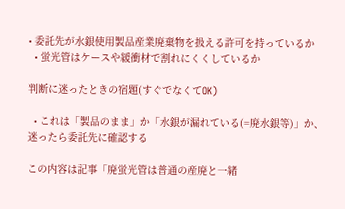• 委託先が水銀使用製品産業廃棄物を扱える許可を持っているか
  • 蛍光管はケースや緩衝材で割れにくくしているか

判断に迷ったときの宿題(すぐでなくてOK)

  • これは「製品のまま」か「水銀が漏れている(=廃水銀等)」か、迷ったら委託先に確認する

この内容は記事「廃蛍光管は普通の産廃と一緒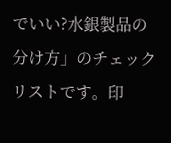でいい?水銀製品の分け方」のチェックリストです。印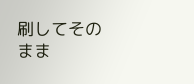刷してそのまま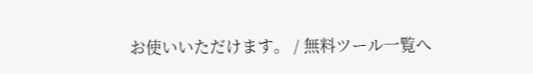お使いいただけます。 / 無料ツール一覧へ